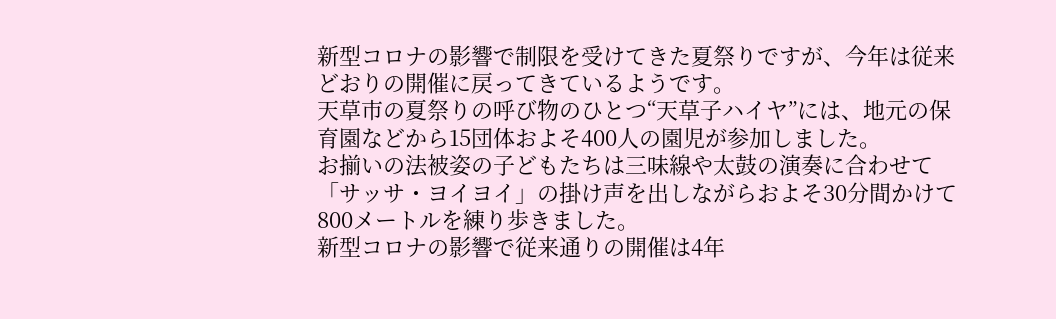新型コロナの影響で制限を受けてきた夏祭りですが、今年は従来どおりの開催に戻ってきているようです。
天草市の夏祭りの呼び物のひとつ“天草子ハイヤ”には、地元の保育園などから15団体およそ400人の園児が参加しました。
お揃いの法被姿の子どもたちは三味線や太鼓の演奏に合わせて「サッサ・ヨイヨイ」の掛け声を出しながらおよそ30分間かけて800メートルを練り歩きました。
新型コロナの影響で従来通りの開催は4年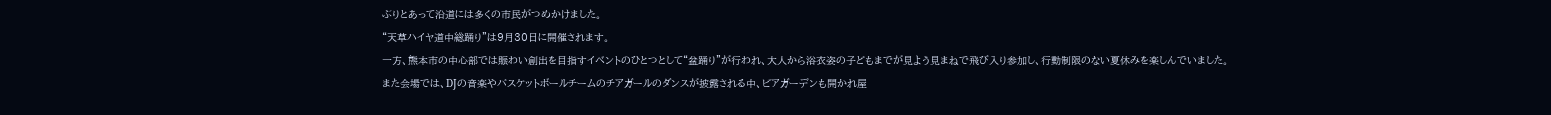ぶりとあって沿道には多くの市民がつめかけました。
“天草ハイヤ道中総踊り”は9月30日に開催されます。
一方、熊本市の中心部では賑わい創出を目指すイベントのひとつとして“盆踊り”が行われ、大人から浴衣姿の子どもまでが見よう見まねで飛び入り参加し、行動制限のない夏休みを楽しんでいました。
また会場では、DJの音楽やバスケットボールチームのチアガールのダンスが披露される中、ビアガーデンも開かれ屋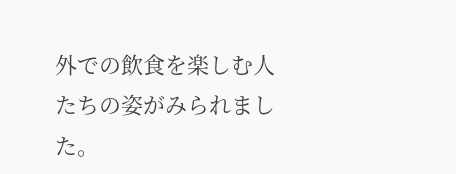外での飲食を楽しむ人たちの姿がみられました。